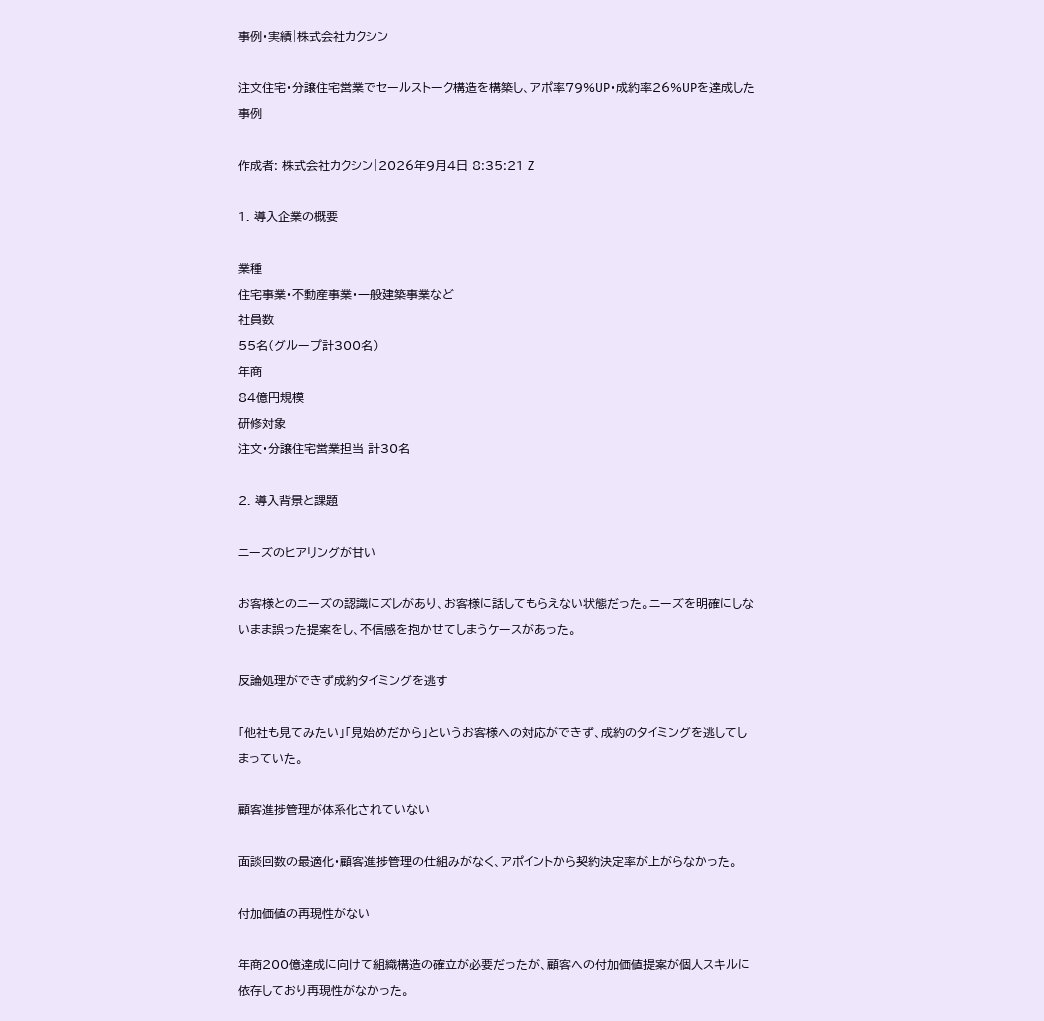事例・実績|株式会社カクシン

注文住宅・分譲住宅営業でセールストーク構造を構築し、アポ率79%UP・成約率26%UPを達成した事例

作成者: 株式会社カクシン|2026年9月4日 8:35:21 Z

1. 導入企業の概要

業種
住宅事業・不動産事業・一般建築事業など
社員数
55名(グループ計300名)
年商
84億円規模
研修対象
注文・分譲住宅営業担当 計30名

2. 導入背景と課題

ニーズのヒアリングが甘い

お客様とのニーズの認識にズレがあり、お客様に話してもらえない状態だった。ニーズを明確にしないまま誤った提案をし、不信感を抱かせてしまうケースがあった。

反論処理ができず成約タイミングを逃す

「他社も見てみたい」「見始めだから」というお客様への対応ができず、成約のタイミングを逃してしまっていた。

顧客進捗管理が体系化されていない

面談回数の最適化・顧客進捗管理の仕組みがなく、アポイントから契約決定率が上がらなかった。

付加価値の再現性がない

年商200億達成に向けて組織構造の確立が必要だったが、顧客への付加価値提案が個人スキルに依存しており再現性がなかった。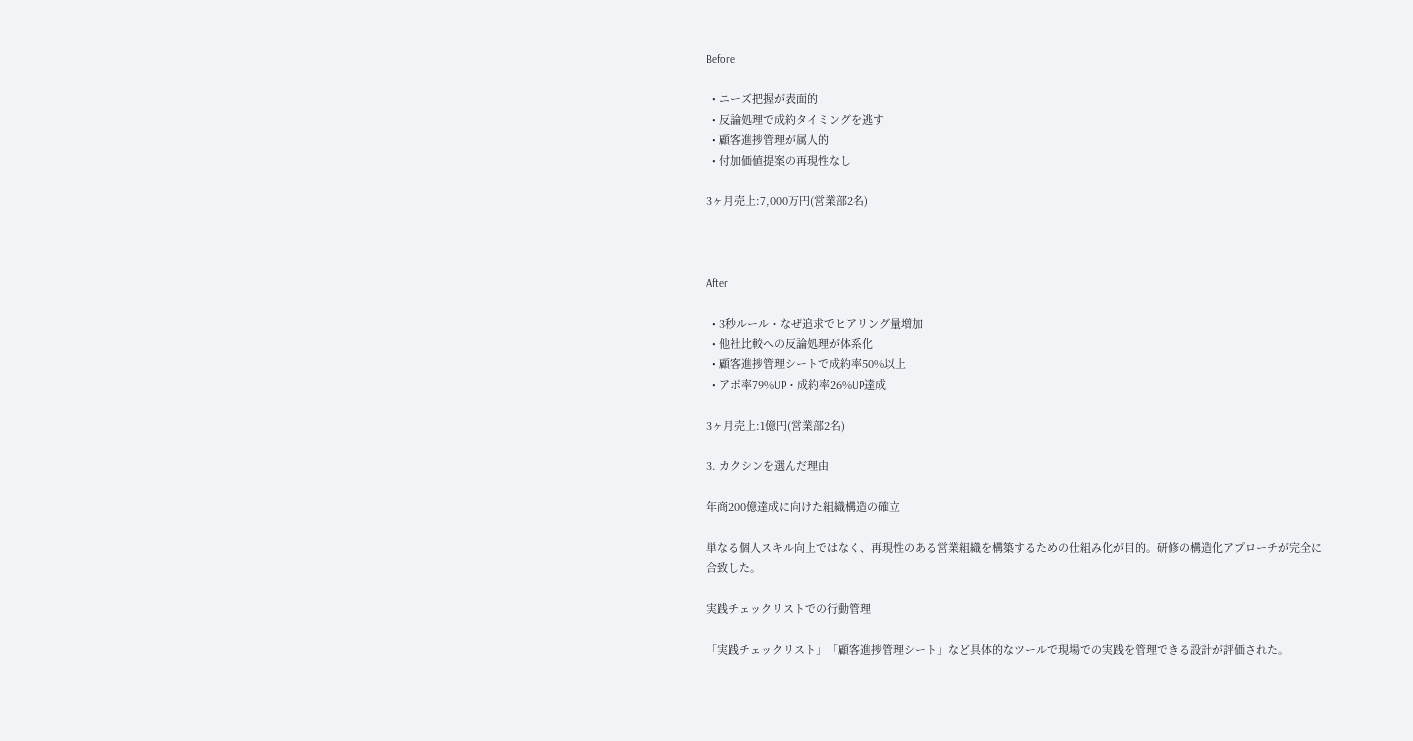Before

  • ニーズ把握が表面的
  • 反論処理で成約タイミングを逃す
  • 顧客進捗管理が属人的
  • 付加価値提案の再現性なし

3ヶ月売上:7,000万円(営業部2名)



After

  • 3秒ルール・なぜ追求でヒアリング量増加
  • 他社比較への反論処理が体系化
  • 顧客進捗管理シートで成約率50%以上
  • アポ率79%UP・成約率26%UP達成

3ヶ月売上:1億円(営業部2名)

3. カクシンを選んだ理由

年商200億達成に向けた組織構造の確立

単なる個人スキル向上ではなく、再現性のある営業組織を構築するための仕組み化が目的。研修の構造化アプローチが完全に合致した。

実践チェックリストでの行動管理

「実践チェックリスト」「顧客進捗管理シート」など具体的なツールで現場での実践を管理できる設計が評価された。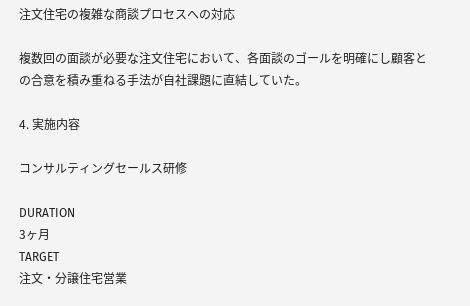注文住宅の複雑な商談プロセスへの対応

複数回の面談が必要な注文住宅において、各面談のゴールを明確にし顧客との合意を積み重ねる手法が自社課題に直結していた。

4. 実施内容

コンサルティングセールス研修

DURATION
3ヶ月
TARGET
注文・分譲住宅営業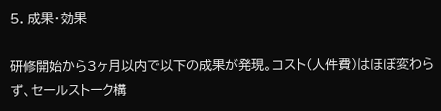5. 成果・効果

研修開始から3ヶ月以内で以下の成果が発現。コスト(人件費)はほぼ変わらず、セールストーク構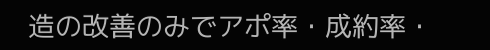造の改善のみでアポ率・成約率・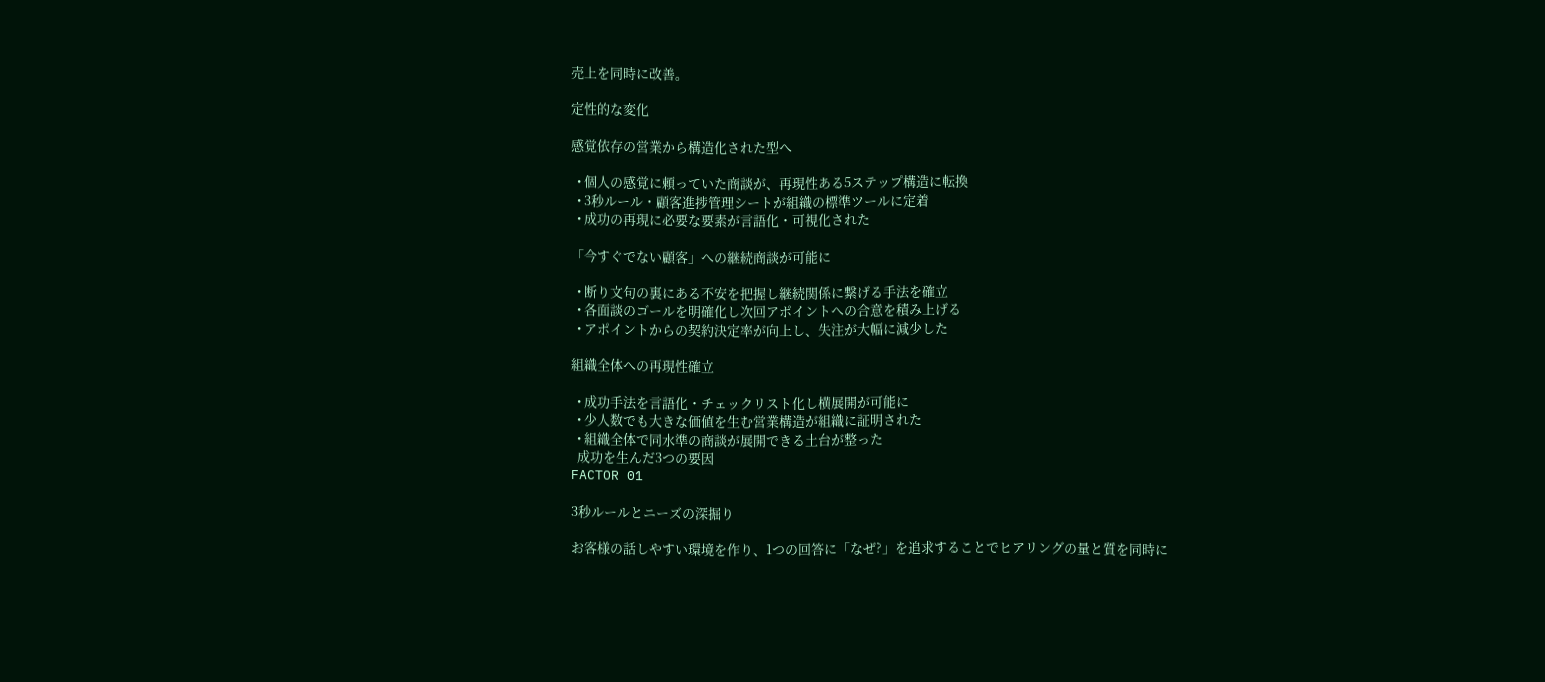売上を同時に改善。

定性的な変化

感覚依存の営業から構造化された型へ

  • 個人の感覚に頼っていた商談が、再現性ある5ステップ構造に転換
  • 3秒ルール・顧客進捗管理シートが組織の標準ツールに定着
  • 成功の再現に必要な要素が言語化・可視化された

「今すぐでない顧客」への継続商談が可能に

  • 断り文句の裏にある不安を把握し継続関係に繋げる手法を確立
  • 各面談のゴールを明確化し次回アポイントへの合意を積み上げる
  • アポイントからの契約決定率が向上し、失注が大幅に減少した

組織全体への再現性確立

  • 成功手法を言語化・チェックリスト化し横展開が可能に
  • 少人数でも大きな価値を生む営業構造が組織に証明された
  • 組織全体で同水準の商談が展開できる土台が整った
  成功を生んだ3つの要因
FACTOR 01

3秒ルールとニーズの深掘り

お客様の話しやすい環境を作り、1つの回答に「なぜ?」を追求することでヒアリングの量と質を同時に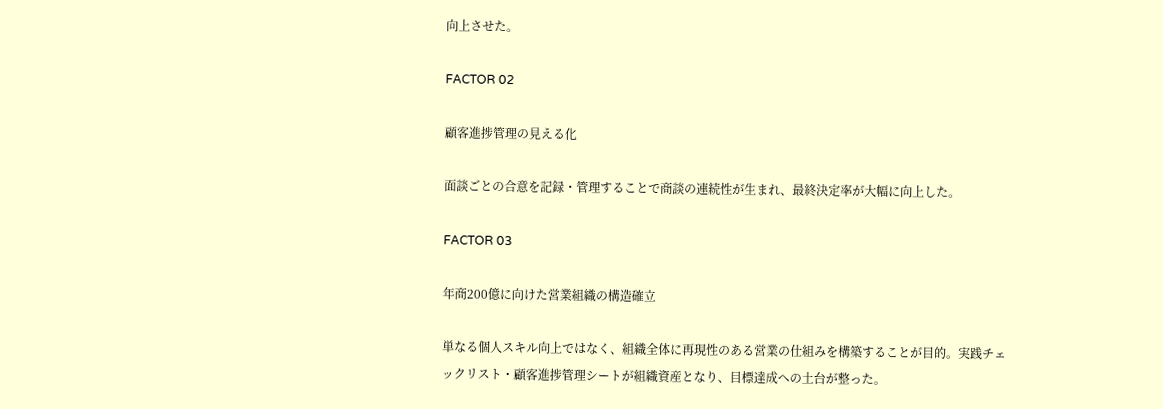向上させた。

FACTOR 02

顧客進捗管理の見える化

面談ごとの合意を記録・管理することで商談の連続性が生まれ、最終決定率が大幅に向上した。

FACTOR 03

年商200億に向けた営業組織の構造確立

単なる個人スキル向上ではなく、組織全体に再現性のある営業の仕組みを構築することが目的。実践チェックリスト・顧客進捗管理シートが組織資産となり、目標達成への土台が整った。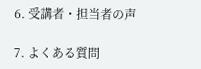6. 受講者・担当者の声

7. よくある質問